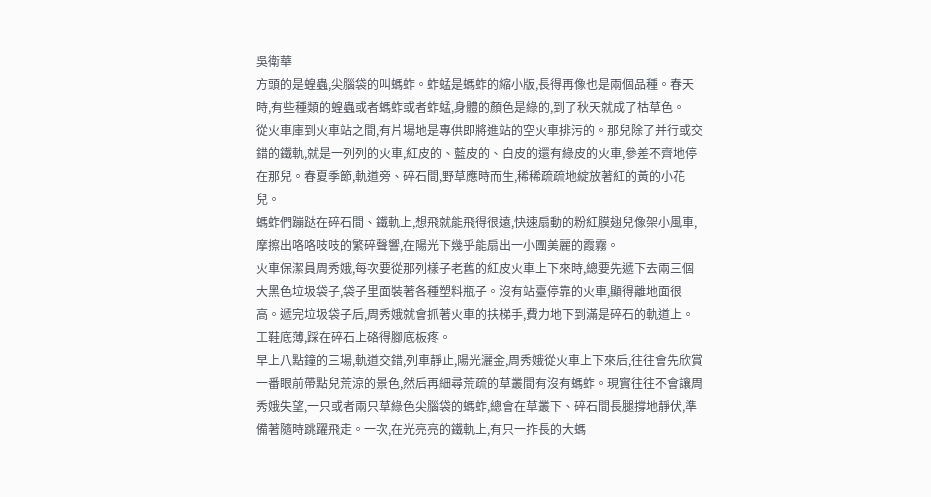吳衛華
方頭的是蝗蟲,尖腦袋的叫螞蚱。蚱蜢是螞蚱的縮小版,長得再像也是兩個品種。春天時,有些種類的蝗蟲或者螞蚱或者蚱蜢,身體的顏色是綠的,到了秋天就成了枯草色。
從火車庫到火車站之間,有片場地是專供即將進站的空火車排污的。那兒除了并行或交錯的鐵軌,就是一列列的火車,紅皮的、藍皮的、白皮的還有綠皮的火車,參差不齊地停在那兒。春夏季節,軌道旁、碎石間,野草應時而生,稀稀疏疏地綻放著紅的黃的小花兒。
螞蚱們蹦跶在碎石間、鐵軌上,想飛就能飛得很遠,快速扇動的粉紅膜翅兒像架小風車,摩擦出咯咯吱吱的繁碎聲響,在陽光下幾乎能扇出一小團美麗的霞霧。
火車保潔員周秀娥,每次要從那列樣子老舊的紅皮火車上下來時,總要先遞下去兩三個大黑色垃圾袋子,袋子里面裝著各種塑料瓶子。沒有站臺停靠的火車,顯得離地面很高。遞完垃圾袋子后,周秀娥就會抓著火車的扶梯手,費力地下到滿是碎石的軌道上。工鞋底薄,踩在碎石上硌得腳底板疼。
早上八點鐘的三場,軌道交錯,列車靜止,陽光灑金,周秀娥從火車上下來后,往往會先欣賞一番眼前帶點兒荒涼的景色,然后再細尋荒疏的草叢間有沒有螞蚱。現實往往不會讓周秀娥失望,一只或者兩只草綠色尖腦袋的螞蚱,總會在草叢下、碎石間長腿撐地靜伏,準備著隨時跳躍飛走。一次,在光亮亮的鐵軌上,有只一拃長的大螞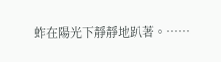蚱在陽光下靜靜地趴著。……